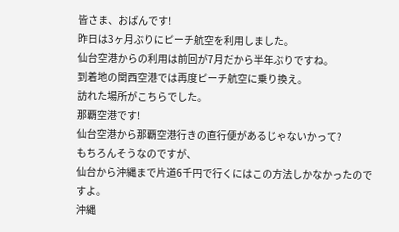皆さま、おばんです!
昨日は3ヶ月ぶりにピーチ航空を利用しました。
仙台空港からの利用は前回が7月だから半年ぶりですね。
到着地の関西空港では再度ピーチ航空に乗り換え。
訪れた場所がこちらでした。
那覇空港です!
仙台空港から那覇空港行きの直行便があるじゃないかって?
もちろんそうなのですが、
仙台から沖縄まで片道6千円で行くにはこの方法しかなかったのですよ。
沖縄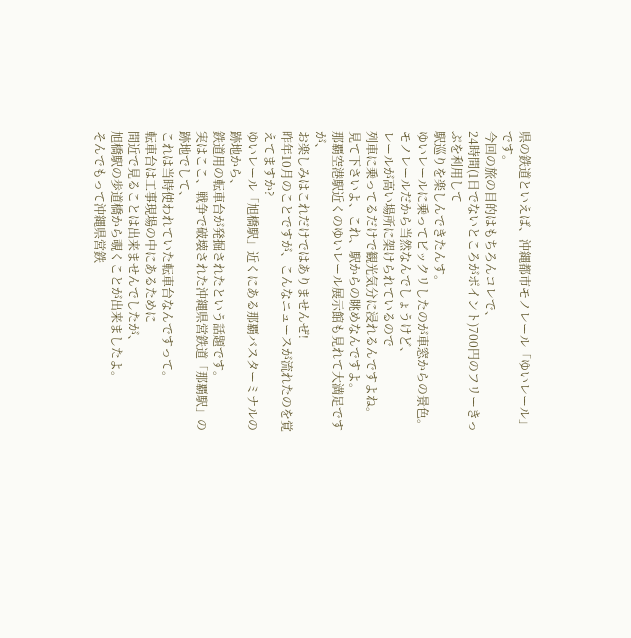県の鉄道といえば、沖縄都市モノレール「ゆいレール」です。
今回の旅の目的はもちろんコレで、
24時間(1日でないところがポイント)700円のフリーきっぷを利用して
駅巡りを楽しんできたんす。
ゆいレールに乗ってビックリしたのが車窓からの景色。
モノレールだから当然なんでしょうけど、
レールが高い場所に架けられているので
列車に乗ってるだけで観光気分に浸れるんですよね。
見て下さいよ、これ、駅からの眺めなんですよ。
那覇空港駅近くのゆいレール展示館も見れて大満足ですが、
お楽しみはこれだけではありませんぜ!
昨年10月のことですが、こんなニュースが流れたのを覚えてますか?
ゆいレール「旭橋駅」近くにある那覇バスターミナルの跡地から、
鉄道用の転車台が発掘されたという話題です。
実はここ、戦争で破壊された沖縄県営鉄道「那覇駅」の跡地でして、
これは当時使われていた転車台なんですって。
転車台は工事現場の中にあるために
間近で見ることは出来ませんでしたが、
旭橋駅の歩道橋から覗くことが出来ましたよ。
そんでもって沖縄県営鉄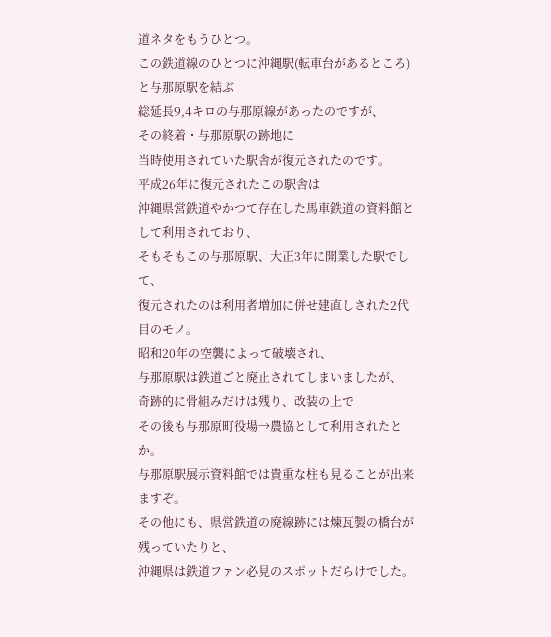道ネタをもうひとつ。
この鉄道線のひとつに沖縄駅(転車台があるところ)と与那原駅を結ぶ
総延長9,4キロの与那原線があったのですが、
その終着・与那原駅の跡地に
当時使用されていた駅舎が復元されたのです。
平成26年に復元されたこの駅舎は
沖縄県営鉄道やかつて存在した馬車鉄道の資料館として利用されており、
そもそもこの与那原駅、大正3年に開業した駅でして、
復元されたのは利用者増加に併せ建直しされた2代目のモノ。
昭和20年の空襲によって破壊され、
与那原駅は鉄道ごと廃止されてしまいましたが、
奇跡的に骨組みだけは残り、改装の上で
その後も与那原町役場→農協として利用されたとか。
与那原駅展示資料館では貴重な柱も見ることが出来ますぞ。
その他にも、県営鉄道の廃線跡には煉瓦製の橋台が残っていたりと、
沖縄県は鉄道ファン必見のスポットだらけでした。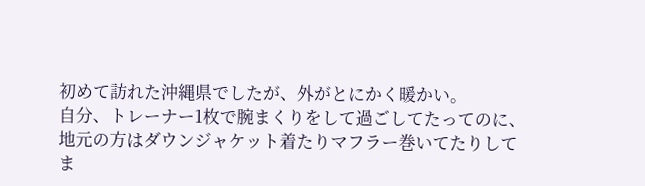初めて訪れた沖縄県でしたが、外がとにかく暖かい。
自分、トレーナー1枚で腕まくりをして過ごしてたってのに、
地元の方はダウンジャケット着たりマフラー巻いてたりしてま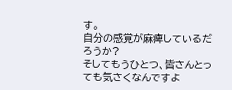す。
自分の感覚が麻痺しているだろうか?
そしてもうひとつ、皆さんとっても気さくなんですよ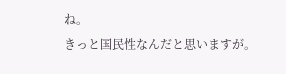ね。
きっと国民性なんだと思いますが。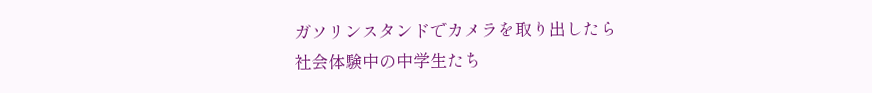ガソリンスタンドでカメラを取り出したら
社会体験中の中学生たち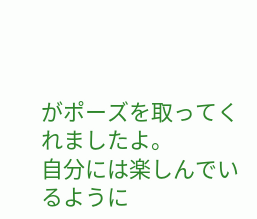がポーズを取ってくれましたよ。
自分には楽しんでいるように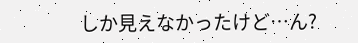しか見えなかったけど…ん?